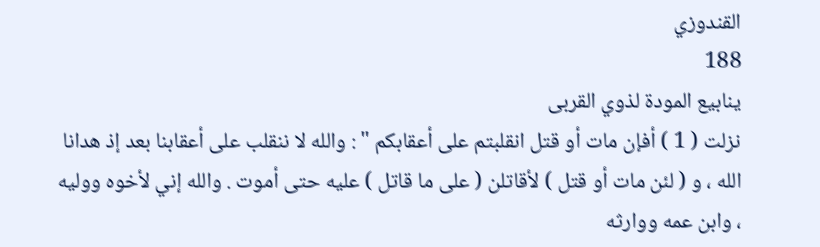القندوزي
188
ينابيع المودة لذوي القربى
نزلت ( 1 ) أفإن مات أو قتل انقلبتم على أعقابكم " : والله لا ننقلب على أعقابنا بعد إذ هدانا الله ، و ( لئن مات أو قتل ) لأقاتلن ( على ما قاتل ) عليه حتى أموت . والله إني لأخوه ووليه ، وابن عمه ووارثه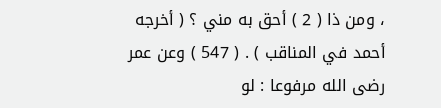، ومن ذا ( 2 ) أحق به مني ؟ ( أخرجه أحمد في المناقب ) . ( 547 ) وعن عمر رضى الله مرفوعا : لو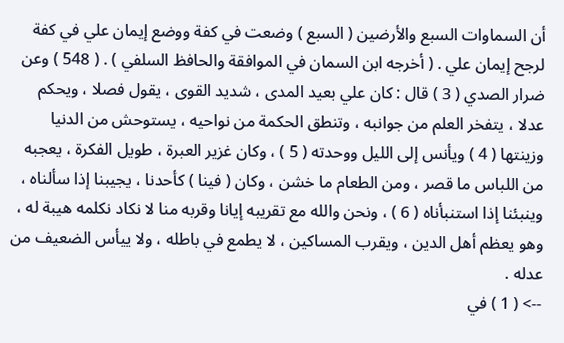أن السماوات السبع والأرضين ( السبع ) وضعت في كفة ووضع إيمان علي في كفة لرجح إيمان علي . ( أخرجه ابن السمان في الموافقة والحافظ السلفي ) . ( 548 ) وعن ضرار الصدي ( 3 ) قال : كان علي بعيد المدى ، شديد القوى ، يقول فصلا ، ويحكم عدلا ، يتفخر العلم من جوانبه ، وتنطق الحكمة من نواحيه ، يستوحش من الدنيا وزينتها ( 4 ) ويأنس إلى الليل ووحدته ( 5 ) ، وكان غزير العبرة ، طويل الفكرة ، يعجبه من اللباس ما قصر ، ومن الطعام ما خشن ، وكان ( فينا ) كأحدنا ، يجيبنا إذا سألناه ، وينبئنا إذا استنبأناه ( 6 ) ، ونحن والله مع تقريبه إيانا وقربه منا لا نكاد نكلمه هيبة له ، وهو يعظم أهل الدين ، ويقرب المساكين ، لا يطمع في باطله ، ولا ييأس الضعيف من عدله .
--> ( 1 ) في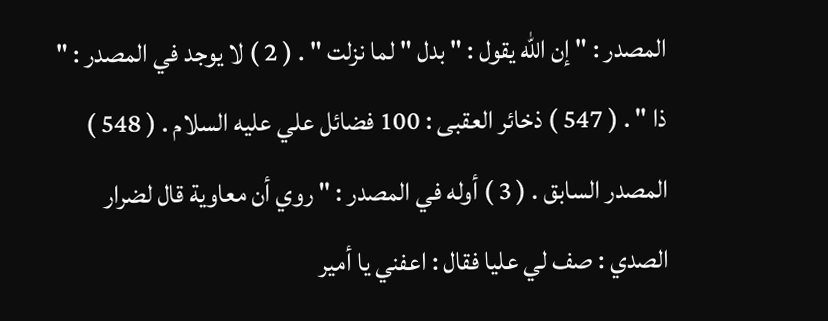المصدر : " إن الله يقول : " بدل " لما نزلت " . ( 2 ) لا يوجد في المصدر : " ذا " . ( 547 ) ذخائر العقبى : 100 فضائل علي عليه السلام . ( 548 ) المصدر السابق . ( 3 ) أوله في المصدر : " روي أن معاوية قال لضرار الصدي : صف لي عليا فقال : اعفني يا أمير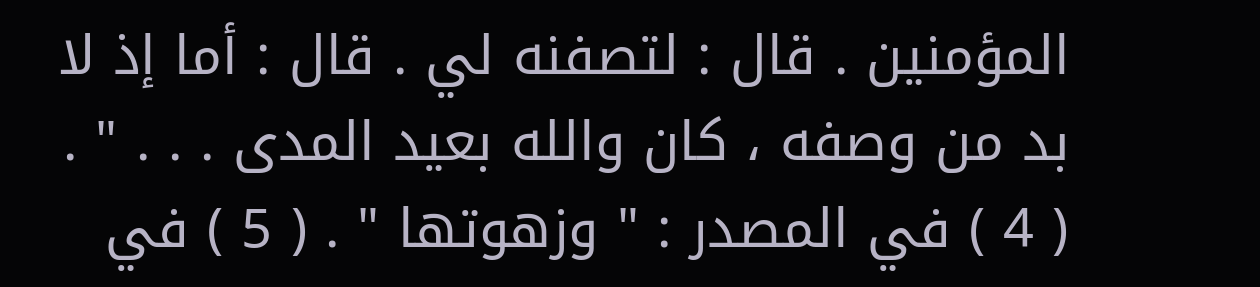المؤمنين . قال : لتصفنه لي . قال : أما إذ لا بد من وصفه ، كان والله بعيد المدى . . . " . ( 4 ) في المصدر : " وزهوتها " . ( 5 ) في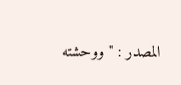المصدر : " ووحشته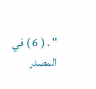" . ( 6 ) في المصدر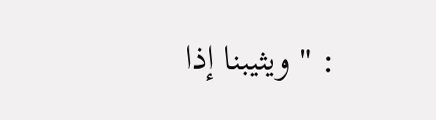: " ويثيبنا إذا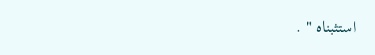استثبناه " .